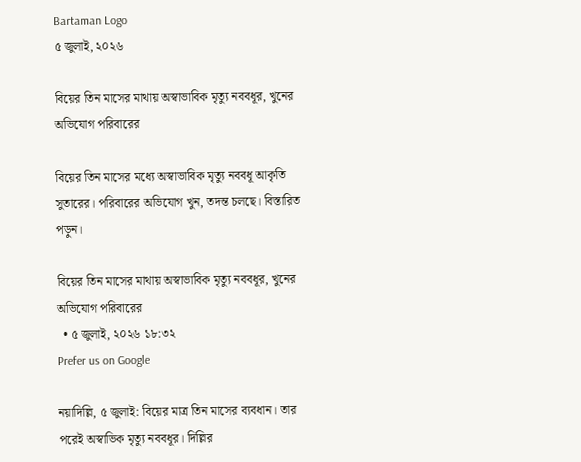Bartaman Logo
৫ জুলাই, ২০২৬

বিয়ের তিন মাসের মাথায় অস্বাভাবিক মৃত্যু নববধূর, খুনের অভিযোগ পরিবারের

বিয়ের তিন মাসের মধ্যে অস্বাভাবিক মৃত্যু নববধূ আকৃতি সুতারের। পরিবারের অভিযোগ খুন, তদন্ত চলছে। বিস্তারিত পড়ুন।

বিয়ের তিন মাসের মাথায় অস্বাভাবিক মৃত্যু নববধূর, খুনের অভিযোগ পরিবারের
  • ৫ জুলাই, ২০২৬ ১৮:৩২
Prefer us on Google

নয়াদিল্লি, ৫ জুলাই: বিয়ের মাত্র তিন মাসের ব্যবধান। তার পরেই অস্বাভিক মৃত্যু নববধূর। দিল্লির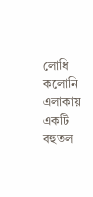লোধি কলোনি এলাকায় একটি বহুতল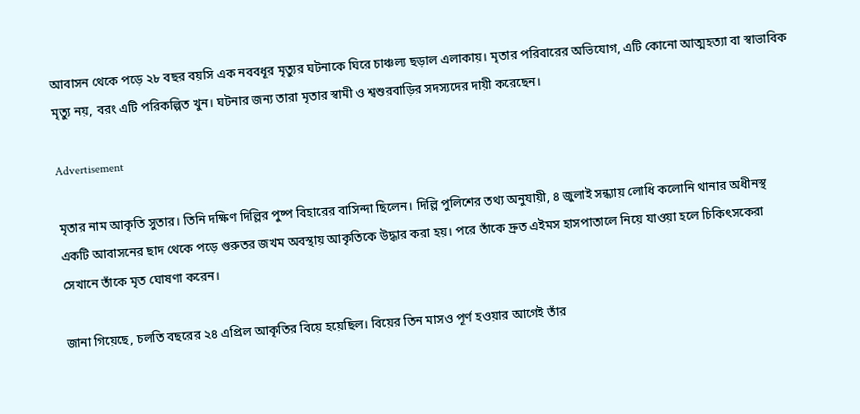আবাসন থেকে পড়ে ২৮ বছর বয়সি এক নববধূর মৃত্যুর ঘটনাকে ঘিরে চাঞ্চল্য ছড়াল এলাকায়। মৃতার পরিবারের অভিযোগ, এটি কোনো আত্মহত্যা বা স্বাভাবিক মৃত্যু নয়, বরং এটি পরিকল্পিত খুন। ঘটনার জন্য তারা মৃতার স্বামী ও শ্বশুরবাড়ির সদস্যদের দায়ী করেছেন।

Advertisement

মৃতার নাম আকৃতি সুতার। তিনি দক্ষিণ দিল্লির পুষ্প বিহারের বাসিন্দা ছিলেন। দিল্লি পুলিশের তথ্য অনুযায়ী, ৪ জুলাই সন্ধ্যায় লোধি কলোনি থানার অধীনস্থ একটি আবাসনের ছাদ থেকে পড়ে গুরুতর জখম অবস্থায় আকৃতিকে উদ্ধার করা হয়। পরে তাঁকে দ্রুত এইমস হাসপাতালে নিয়ে যাওয়া হলে চিকিৎসকেরা সেখানে তাঁকে মৃত ঘোষণা করেন।

জানা গিয়েছে, চলতি বছরের ২৪ এপ্রিল আকৃতির বিয়ে হয়েছিল। বিয়ের তিন মাসও পূর্ণ হওয়ার আগেই তাঁর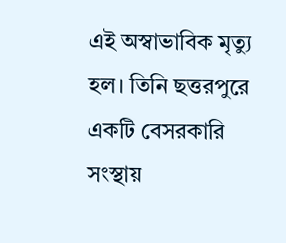এই অস্বাভাবিক মৃত্যু হল। তিনি ছত্তরপুরে একটি বেসরকারি সংস্থায়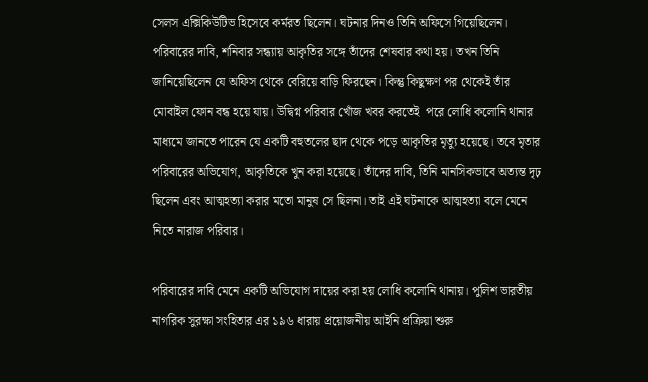সেলস এক্সিকিউটিভ হিসেবে কর্মরত ছিলেন। ঘটনার দিনও তিনি অফিসে গিয়েছিলেন। পরিবারের দাবি, শনিবার সন্ধ্যায় আকৃতির সঙ্গে তাঁদের শেষবার কথা হয়। তখন তিনি জানিয়েছিলেন যে অফিস থেকে বেরিয়ে বাড়ি ফিরছেন। কিন্তু কিছুক্ষণ পর থেকেই তাঁর মোবাইল ফোন বন্ধ হয়ে যায়। উদ্বিগ্ন পরিবার খোঁজ খবর করতেই  পরে লোধি কলোনি থানার মাধ্যমে জানতে পারেন যে একটি বহুতলের ছাদ থেকে পড়ে আকৃতির মৃত্যু হয়েছে। তবে মৃতার পরিবারের অভিযোগ, আকৃতিকে খুন করা হয়েছে। তাঁদের দাবি, তিনি মানসিকভাবে অত্যন্ত দৃঢ় ছিলেন এবং আত্মহত্যা করার মতো মানুষ সে ছিলনা। তাই এই ঘটনাকে আত্মহত্যা বলে মেনে নিতে নারাজ পরিবার।

পরিবারের দাবি মেনে একটি অভিযোগ দায়ের করা হয় লোধি কলোনি থানায়। পুলিশ ভারতীয় নাগরিক সুরক্ষা সংহিতার এর ১৯৬ ধারায় প্রয়োজনীয় আইনি প্রক্রিয়া শুরু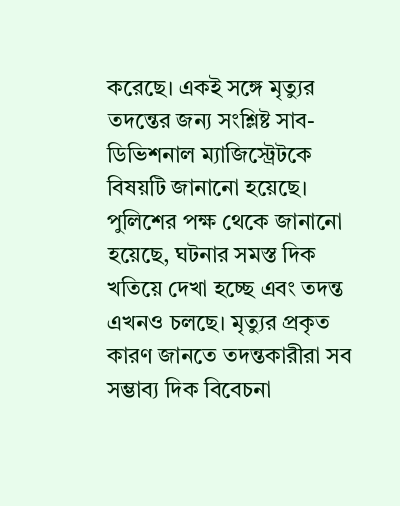করেছে। একই সঙ্গে মৃত্যুর তদন্তের জন্য সংশ্লিষ্ট সাব-ডিভিশনাল ম্যাজিস্ট্রেটকে বিষয়টি জানানো হয়েছে। পুলিশের পক্ষ থেকে জানানো হয়েছে, ঘটনার সমস্ত দিক খতিয়ে দেখা হচ্ছে এবং তদন্ত এখনও চলছে। মৃত্যুর প্রকৃত কারণ জানতে তদন্তকারীরা সব সম্ভাব্য দিক বিবেচনা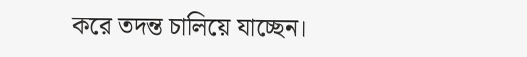করে তদন্ত চালিয়ে যাচ্ছেন।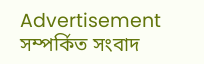Advertisement
সম্পর্কিত সংবাদ